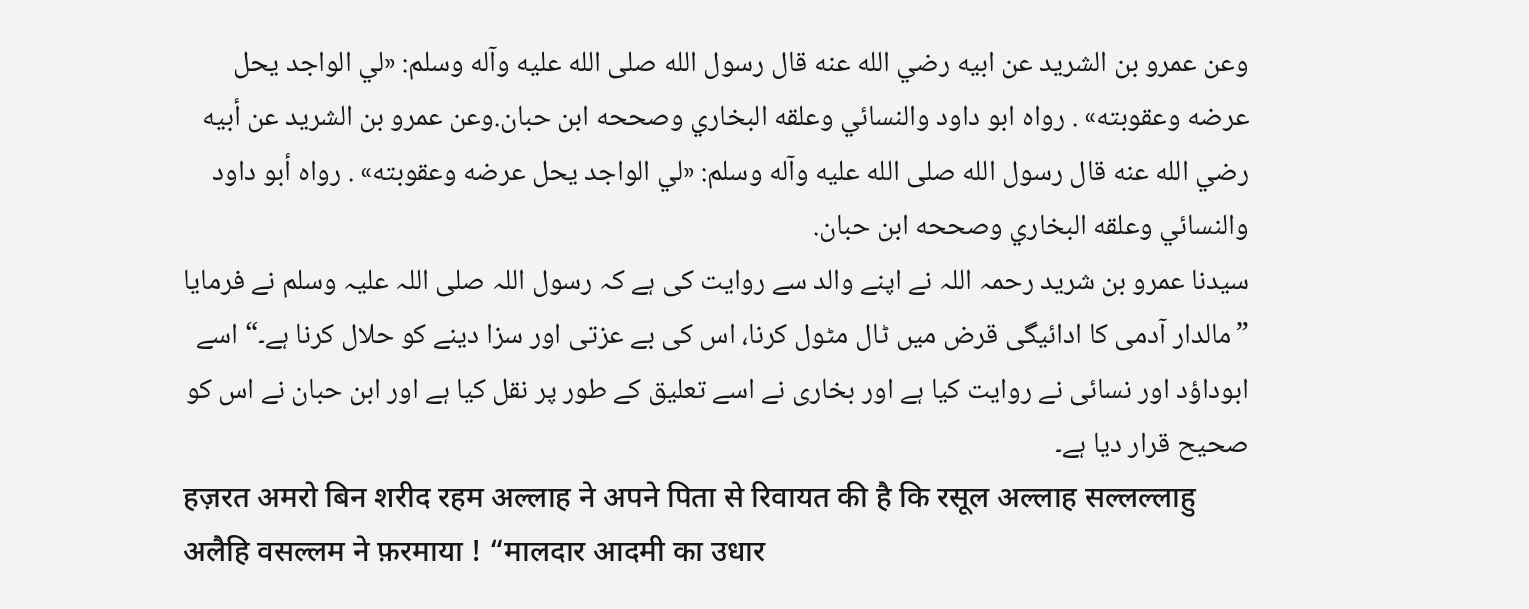وعن عمرو بن الشريد عن ابيه رضي الله عنه قال رسول الله صلى الله عليه وآله وسلم: «لي الواجد يحل عرضه وعقوبته» . رواه ابو داود والنسائي وعلقه البخاري وصححه ابن حبان.وعن عمرو بن الشريد عن أبيه رضي الله عنه قال رسول الله صلى الله عليه وآله وسلم: «لي الواجد يحل عرضه وعقوبته» . رواه أبو داود والنسائي وعلقه البخاري وصححه ابن حبان.
سیدنا عمرو بن شرید رحمہ اللہ نے اپنے والد سے روایت کی ہے کہ رسول اللہ صلی اللہ علیہ وسلم نے فرمایا ”مالدار آدمی کا ادائیگی قرض میں ٹال مٹول کرنا، اس کی بے عزتی اور سزا دینے کو حلال کرنا ہے۔“ اسے ابوداؤد اور نسائی نے روایت کیا ہے اور بخاری نے اسے تعلیق کے طور پر نقل کیا ہے اور ابن حبان نے اس کو صحیح قرار دیا ہے۔
हज़रत अमरो बिन शरीद रहम अल्लाह ने अपने पिता से रिवायत की है कि रसूल अल्लाह सल्लल्लाहु अलैहि वसल्लम ने फ़रमाया ! “मालदार आदमी का उधार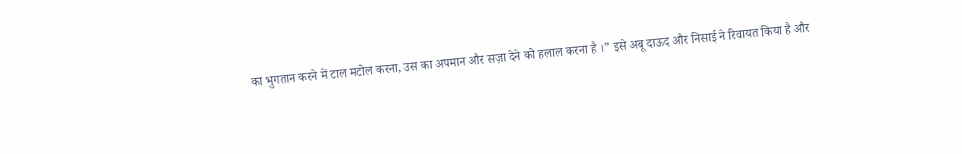का भुगतान करने में टाल मटोल करना, उस का अपमान और सज़ा देने को हलाल करना है ।” इसे अबू दाऊद और निसाई ने रिवायत किया है और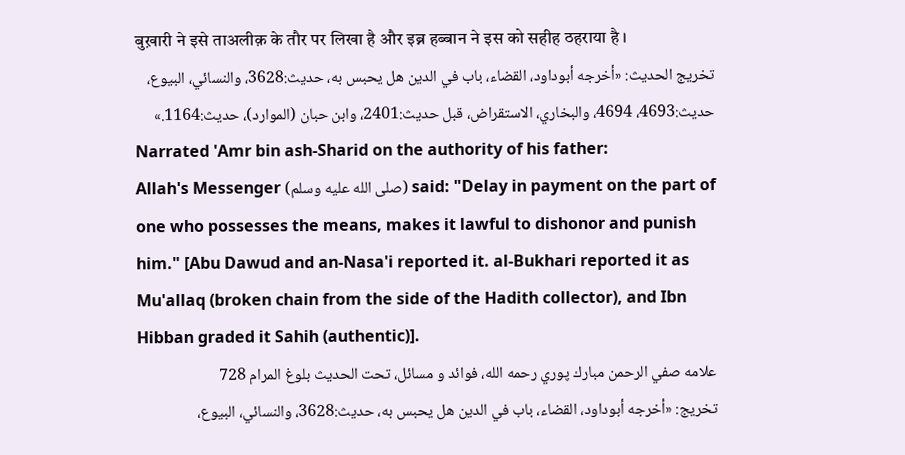बुख़ारी ने इसे ताअलीक़ के तौर पर लिखा है और इब्न हब्बान ने इस को सहीह ठहराया है ।
تخریج الحدیث: «أخرجه أبوداود، القضاء، باب في الدين هل يحبس به، حديث:3628، والنسائي، البيوع، حديث:4693، 4694، والبخاري، الاستقراض، قبل حديث:2401، وابن حبان (الموارد)، حديث:1164.»
Narrated 'Amr bin ash-Sharid on the authority of his father:
Allah's Messenger (صلى الله عليه وسلم) said: "Delay in payment on the part of one who possesses the means, makes it lawful to dishonor and punish him." [Abu Dawud and an-Nasa'i reported it. al-Bukhari reported it as Mu'allaq (broken chain from the side of the Hadith collector), and Ibn Hibban graded it Sahih (authentic)].
علامه صفي الرحمن مبارك پوري رحمه الله، فوائد و مسائل، تحت الحديث بلوغ المرام 728
تخریج: «أخرجه أبوداود، القضاء، باب في الدين هل يحبس به، حديث:3628، والنسائي، البيوع،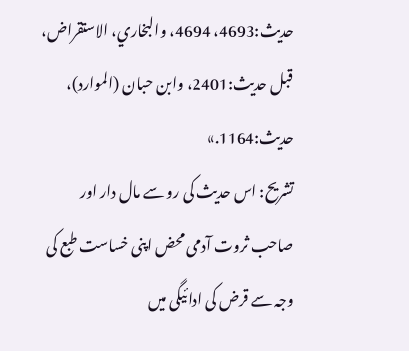حديث:4693، 4694، والبخاري، الاستقراض، قبل حديث:2401، وابن حبان (الموارد)، حديث:1164.»
تشریح: اس حدیث کی رو سے مال دار اور صاحب ثروت آدمی محض اپنی خساست طبع کی وجہ سے قرض کی ادائیگی میں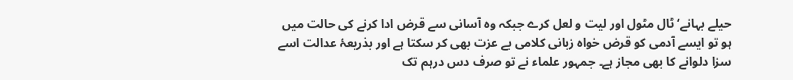حیلے بہانے‘ ٹال مٹول اور لیت و لعل کرے جبکہ وہ آسانی سے قرض ادا کرنے کی حالت میں ہو تو ایسے آدمی کو قرض خواہ زبانی کلامی بے عزت بھی کر سکتا ہے اور بذریعۂ عدالت اسے سزا دلوانے کا بھی مجاز ہے۔ جمہور علماء نے تو صرف دس درہم تک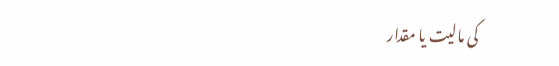کی مالیت یا مقدار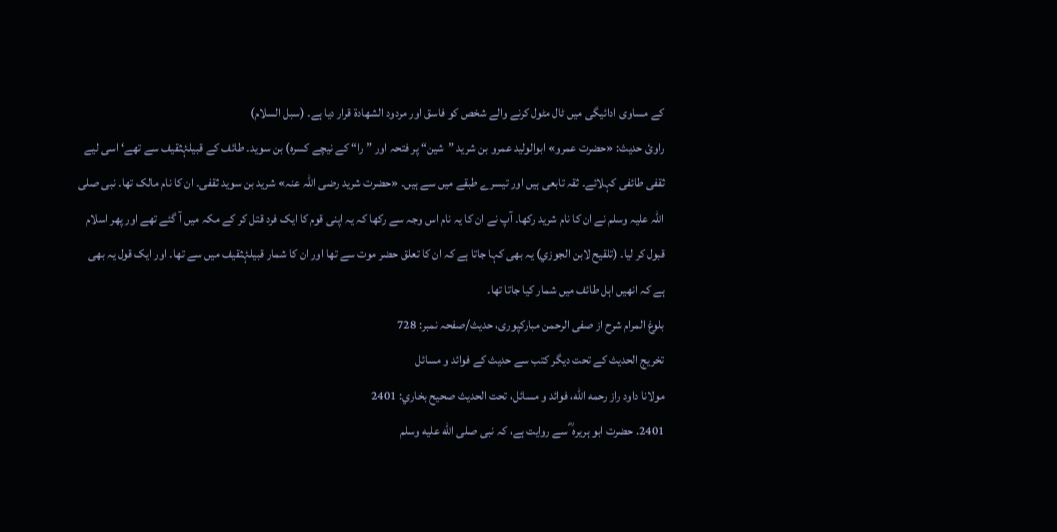کے مساوی ادائیگی میں ٹال مٹول کرنے والے شخص کو فاسق اور مردود الشھادۃ قرار دیا ہے۔ (سبل السلام)
راویٔ حدیث: «حضرت عمرو» ابوالولید عمرو بن شرید ”شین“ پر فتحہ اور ”را“ کے نیچے کسرہ) بن سوید۔ طائف کے قبیلۂثقیف سے تھے‘ اسی لیے ثقفی طائفی کہلائے۔ ثقہ تابعی ہیں اور تیسرے طبقے میں سے ہیں۔ «حضرت شرید رضی اللہ عنہ» شرید بن سوید ثقفی۔ ان کا نام مالک تھا۔ نبی صلی اللہ علیہ وسلم نے ان کا نام شرید رکھا۔ آپ نے ان کا یہ نام اس وجہ سے رکھا کہ یہ اپنی قوم کا ایک فرد قتل کر کے مکہ میں آ گئے تھے اور پھر اسلام قبول کر لیا۔ (تلقیح لابن الجوزي) یہ بھی کہا جاتا ہے کہ ان کا تعلق حضر موت سے تھا اور ان کا شمار قبیلۂثقیف میں سے تھا۔ اور ایک قول یہ بھی ہے کہ انھیں اہل طائف میں شمار کیا جاتا تھا۔
بلوغ المرام شرح از صفی الرحمن مبارکپوری، حدیث/صفحہ نمبر: 728
تخریج الحدیث کے تحت دیگر کتب سے حدیث کے فوائد و مسائل
مولانا داود راز رحمه الله، فوائد و مسائل، تحت الحديث صحيح بخاري: 2401
2401. حضرت ابو ہریرہ ؓ سے روایت ہے، کہ نبی صلى الله عليه وسلم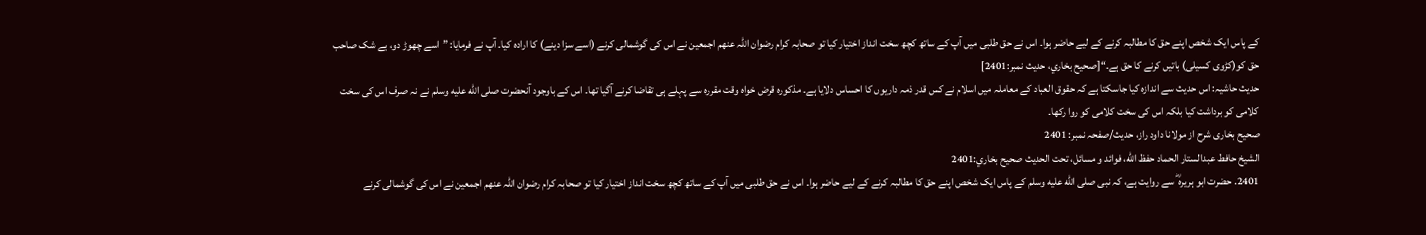کے پاس ایک شخص اپنے حق کا مطالبہ کرنے کے لیے حاضر ہوا۔ اس نے حق طلبی میں آپ کے ساتھ کچھ سخت انداز اختیار کیا تو صحابہ کرام رضوان اللہ عنھم اجمعین نے اس کی گوشمالی کرنے (اسے سزا دینے) کا ارادہ کیا۔ آپ نے فرمایا: ”اسے چھوڑ دو، بے شک صاحب حق کو(کڑوی کسیلی) باتیں کرنے کا حق ہے۔“[صحيح بخاري، حديث نمبر:2401]
حدیث حاشیہ: اس حدیث سے اندازہ کیا جاسکتا ہے کہ حقوق العباد کے معاملہ میں اسلام نے کس قدر ذمہ داریوں کا احساس دلایا ہے۔ مذکورہ قرض خواہ وقت مقررہ سے پہلے ہی تقاضا کرنے آگیا تھا۔ اس کے باوجود آنحضرت صلى الله عليه وسلم نے نہ صرف اس کی سخت کلامی کو برداشت کیا بلکہ اس کی سخت کلامی کو روا رکھا۔
صحیح بخاری شرح از مولانا داود راز، حدیث/صفحہ نمبر: 2401
الشيخ حافط عبدالستار الحماد حفظ الله، فوائد و مسائل، تحت الحديث صحيح بخاري:2401
2401. حضرت ابو ہریرہ ؓ سے روایت ہے، کہ نبی صلى الله عليه وسلم کے پاس ایک شخص اپنے حق کا مطالبہ کرنے کے لیے حاضر ہوا۔ اس نے حق طلبی میں آپ کے ساتھ کچھ سخت انداز اختیار کیا تو صحابہ کرام رضوان اللہ عنھم اجمعین نے اس کی گوشمالی کرنے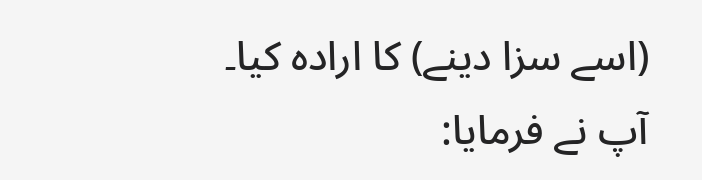(اسے سزا دینے) کا ارادہ کیا۔ آپ نے فرمایا: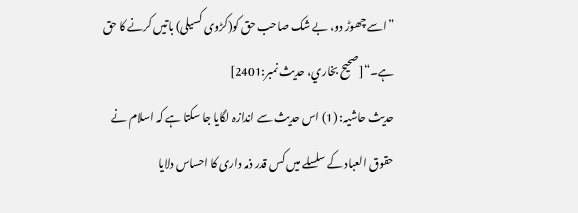”اسے چھوڑ دو، بے شک صاحب حق کو(کڑوی کسیلی) باتیں کرنے کا حق ہے۔“[صحيح بخاري، حديث نمبر:2401]
حدیث حاشیہ: (1) اس حدیث سے اندازہ لگایا جا سکتا ہے کہ اسلام نے حقوق العباد کے سلسلے میں کس قدر ذمہ داری کا احساس دلایا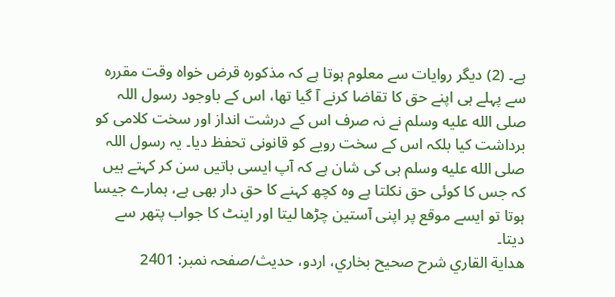ہے۔ (2) دیگر روایات سے معلوم ہوتا ہے کہ مذکورہ قرض خواہ وقت مقررہ سے پہلے ہی اپنے حق کا تقاضا کرنے آ گیا تھا، اس کے باوجود رسول اللہ صلى الله عليه وسلم نے نہ صرف اس کے درشت انداز اور سخت کلامی کو برداشت کیا بلکہ اس کے سخت رویے کو قانونی تحفظ دیا۔ یہ رسول اللہ صلى الله عليه وسلم ہی کی شان ہے کہ آپ ایسی باتیں سن کر کہتے ہیں کہ جس کا کوئی حق نکلتا ہے وہ کچھ کہنے کا حق دار بھی ہے، ہمارے جیسا ہوتا تو ایسے موقع پر اپنی آستین چڑھا لیتا اور اینٹ کا جواب پتھر سے دیتا۔
هداية القاري شرح صحيح بخاري، اردو، حدیث/صفحہ نمبر: 2401